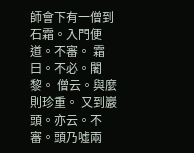師會下有一僧到石霜。入門便道。不審。 霜曰。不必。闍黎。 僧云。與麼則珍重。 又到巖頭。亦云。不審。頭乃噓兩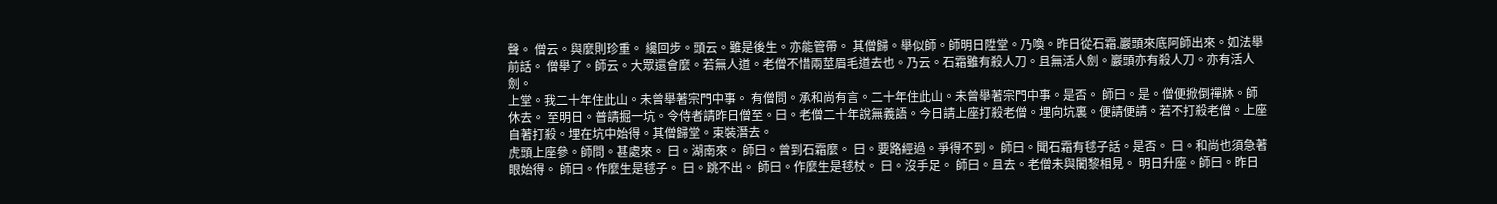聲。 僧云。與麼則珍重。 纔回步。頭云。雖是後生。亦能管帶。 其僧歸。舉似師。師明日陞堂。乃喚。昨日從石霜.巖頭來底阿師出來。如法舉前話。 僧舉了。師云。大眾還會麼。若無人道。老僧不惜兩莖眉毛道去也。乃云。石霜雖有殺人刀。且無活人劍。巖頭亦有殺人刀。亦有活人劍。
上堂。我二十年住此山。未曾舉著宗門中事。 有僧問。承和尚有言。二十年住此山。未曾舉著宗門中事。是否。 師曰。是。僧便掀倒禪牀。師休去。 至明日。普請掘一坑。令侍者請昨日僧至。曰。老僧二十年說無義語。今日請上座打殺老僧。埋向坑裏。便請便請。若不打殺老僧。上座自著打殺。埋在坑中始得。其僧歸堂。束裝潛去。
虎頭上座參。師問。甚處來。 曰。湖南來。 師曰。曾到石霜麼。 曰。要路經過。爭得不到。 師曰。聞石霜有毬子話。是否。 曰。和尚也須急著眼始得。 師曰。作麼生是毬子。 曰。跳不出。 師曰。作麼生是毬杖。 曰。沒手足。 師曰。且去。老僧未與闍黎相見。 明日升座。師曰。昨日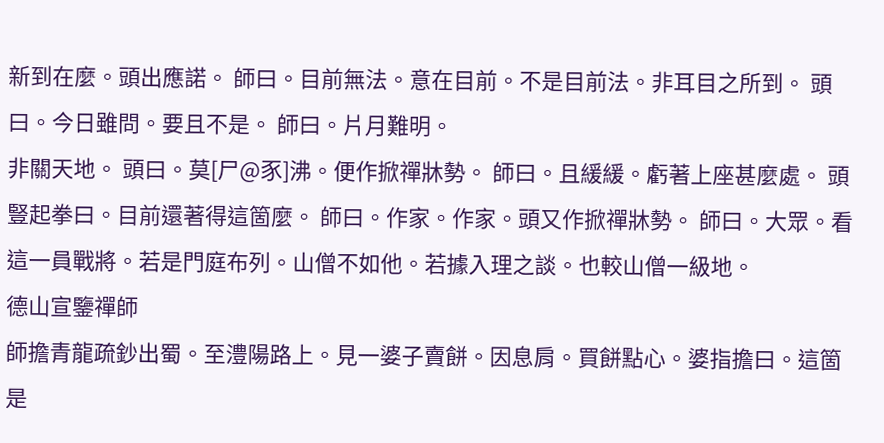新到在麼。頭出應諾。 師曰。目前無法。意在目前。不是目前法。非耳目之所到。 頭曰。今日雖問。要且不是。 師曰。片月難明。
非關天地。 頭曰。莫[尸@豕]沸。便作掀禪牀勢。 師曰。且緩緩。虧著上座甚麼處。 頭豎起拳曰。目前還著得這箇麼。 師曰。作家。作家。頭又作掀禪牀勢。 師曰。大眾。看這一員戰將。若是門庭布列。山僧不如他。若據入理之談。也較山僧一級地。
德山宣鑒禪師
師擔青龍疏鈔出蜀。至澧陽路上。見一婆子賣餅。因息肩。買餅點心。婆指擔曰。這箇是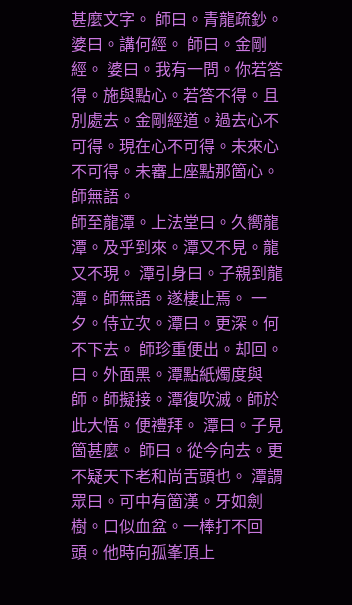甚麼文字。 師曰。青龍疏鈔。 婆曰。講何經。 師曰。金剛經。 婆曰。我有一問。你若答得。施與點心。若答不得。且別處去。金剛經道。過去心不可得。現在心不可得。未來心不可得。未審上座點那箇心。師無語。
師至龍潭。上法堂曰。久嚮龍潭。及乎到來。潭又不見。龍又不現。 潭引身曰。子親到龍潭。師無語。遂棲止焉。 一夕。侍立次。潭曰。更深。何不下去。 師珍重便出。却回。曰。外面黑。潭點紙燭度與師。師擬接。潭復吹滅。師於此大悟。便禮拜。 潭曰。子見箇甚麼。 師曰。從今向去。更不疑天下老和尚舌頭也。 潭謂眾曰。可中有箇漢。牙如劍樹。口似血盆。一棒打不回頭。他時向孤峯頂上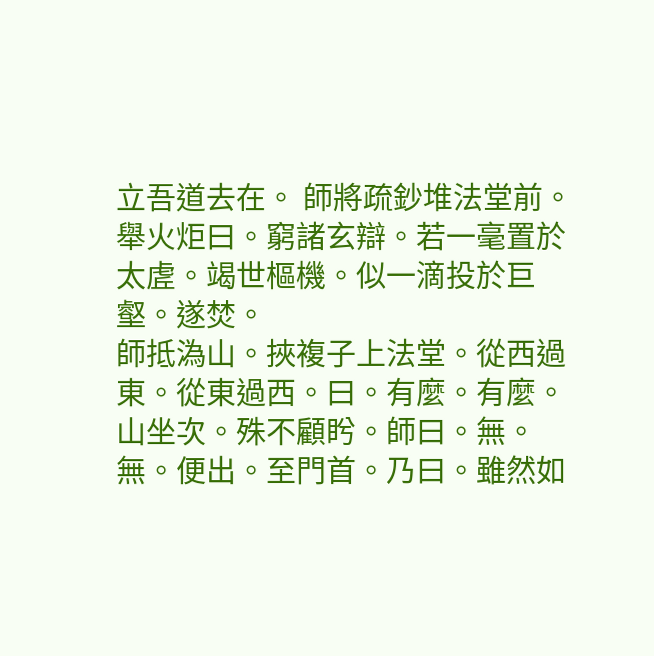立吾道去在。 師將疏鈔堆法堂前。
舉火炬曰。窮諸玄辯。若一毫置於太虗。竭世樞機。似一滴投於巨壑。遂焚。
師抵溈山。挾複子上法堂。從西過東。從東過西。曰。有麼。有麼。 山坐次。殊不顧盻。師曰。無。無。便出。至門首。乃曰。雖然如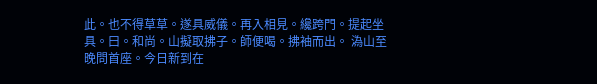此。也不得草草。遂具威儀。再入相見。纔跨門。提起坐具。曰。和尚。山擬取拂子。師便喝。拂袖而出。 溈山至晚問首座。今日新到在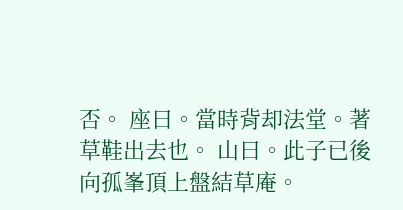否。 座曰。當時背却法堂。著草鞋出去也。 山曰。此子已後向孤峯頂上盤結草庵。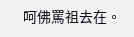呵佛罵祖去在。